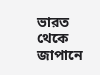ভারত থেকে জাপানে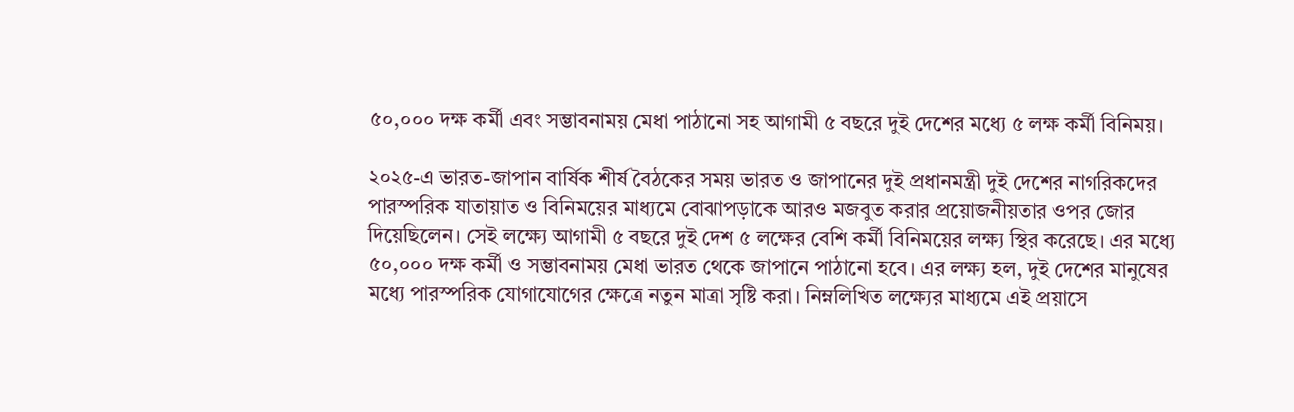৫০,০০০ দক্ষ কর্মী এবং সম্ভাবনাময় মেধা পাঠানো সহ আগামী ৫ বছরে দুই দেশের মধ্যে ৫ লক্ষ কর্মী বিনিময়।

২০২৫-এ ভারত-জাপান বার্ষিক শীর্ষ বৈঠকের সময় ভারত ও জাপানের দুই প্রধানমন্ত্রী দুই দেশের নাগরিকদের পারস্পরিক যাতায়াত ও বিনিময়ের মাধ্যমে বোঝাপড়াকে আরও মজবুত করার প্রয়োজনীয়তার ওপর জোর দিয়েছিলেন। সেই লক্ষ্যে আগামী ৫ বছরে দুই দেশ ৫ লক্ষের বেশি কর্মী বিনিময়ের লক্ষ্য স্থির করেছে। এর মধ্যে  ৫০,০০০ দক্ষ কর্মী ও সম্ভাবনাময় মেধা ভারত থেকে জাপানে পাঠানো হবে। এর লক্ষ্য হল, দুই দেশের মানুষের মধ্যে পারস্পরিক যোগাযোগের ক্ষেত্রে নতুন মাত্রা সৃষ্টি করা। নিম্নলিখিত লক্ষ্যের মাধ্যমে এই প্রয়াসে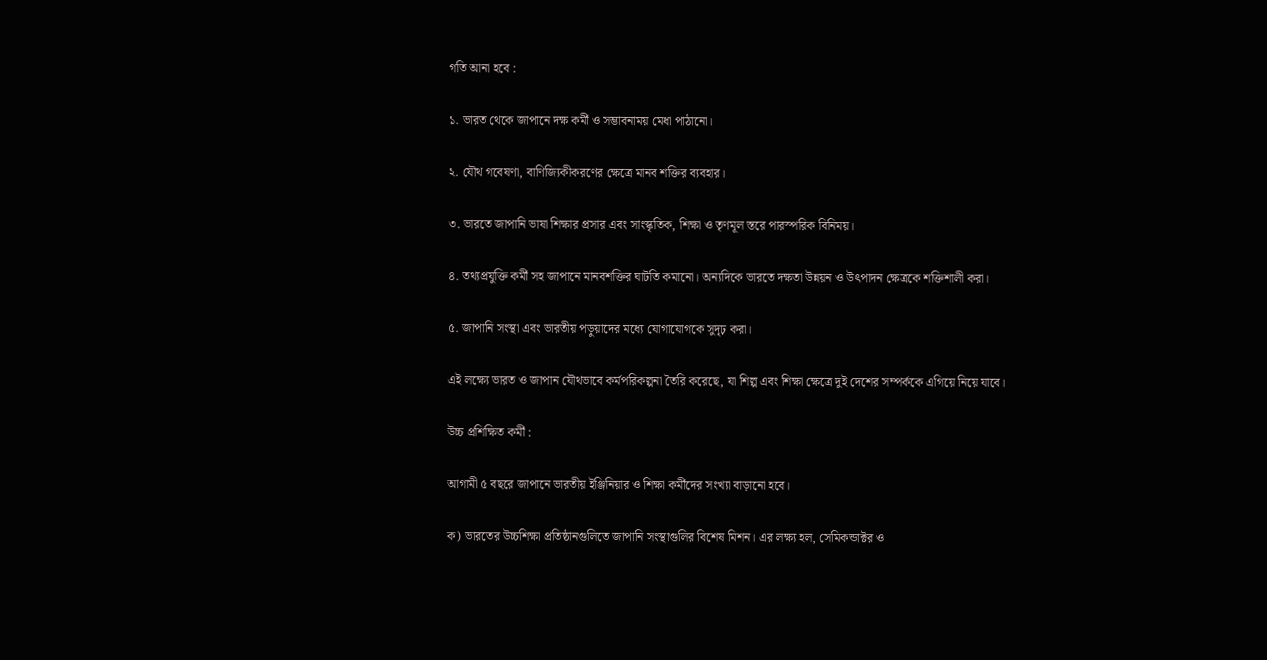গতি আনা হবে :

১. ভারত থেকে জাপানে দক্ষ কর্মী ও সম্ভাবনাময় মেধা পাঠানো।

২. যৌথ গবেষণা, বাণিজ্যিকীকরণের ক্ষেত্রে মানব শক্তির ব্যবহার।

৩. ভারতে জাপানি ভাষা শিক্ষার প্রসার এবং সাংস্কৃতিক, শিক্ষা ও তৃণমূল স্তরে পারস্পরিক বিনিময়।

৪. তথ্যপ্রযুক্তি কর্মী সহ জাপানে মানবশক্তির ঘাটতি কমানো। অন্যদিকে ভারতে দক্ষতা উন্নয়ন ও উৎপাদন ক্ষেত্রকে শক্তিশালী করা।

৫. জাপানি সংস্থা এবং ভারতীয় পড়ুয়াদের মধ্যে যোগাযোগকে সুদৃঢ় করা।

এই লক্ষ্যে ভারত ও জাপান যৌথভাবে কর্মপরিকল্পনা তৈরি করেছে, যা শিল্প এবং শিক্ষা ক্ষেত্রে দুই দেশের সম্পর্ককে এগিয়ে নিয়ে যাবে।

উচ্চ প্রশিক্ষিত কর্মী :

আগামী ৫ বছরে জাপানে ভারতীয় ইঞ্জিনিয়ার ও শিক্ষা কর্মীদের সংখ্যা বাড়ানো হবে।

ক) ভারতের উচ্চশিক্ষা প্রতিষ্ঠানগুলিতে জাপানি সংস্থাগুলির বিশেষ মিশন। এর লক্ষ্য হল, সেমিকন্ডাক্টর ও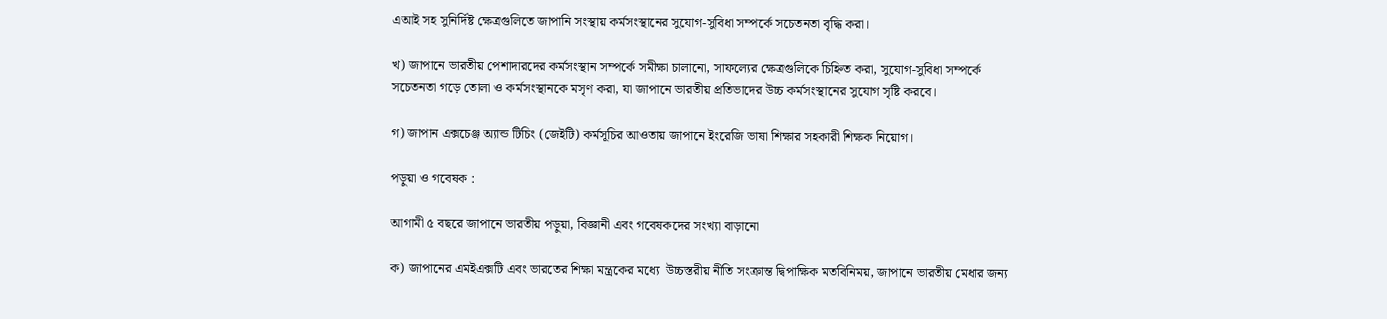এআই সহ সুনির্দিষ্ট ক্ষেত্রগুলিতে জাপানি সংস্থায় কর্মসংস্থানের সুযোগ-সুবিধা সম্পর্কে সচেতনতা বৃদ্ধি করা।

খ) জাপানে ভারতীয় পেশাদারদের কর্মসংস্থান সম্পর্কে সমীক্ষা চালানো, সাফল্যের ক্ষেত্রগুলিকে চিহ্নিত করা, সুযোগ-সুবিধা সম্পর্কে সচেতনতা গড়ে তোলা ও কর্মসংস্থানকে মসৃণ করা, যা জাপানে ভারতীয় প্রতিভাদের উচ্চ কর্মসংস্থানের সুযোগ সৃষ্টি করবে।

গ) জাপান এক্সচেঞ্জ অ্যান্ড টিচিং (জেইটি) কর্মসূচির আওতায় জাপানে ইংরেজি ভাষা শিক্ষার সহকারী শিক্ষক নিয়োগ।

পড়ুয়া ও গবেষক :

আগামী ৫ বছরে জাপানে ভারতীয় পড়ুয়া, বিজ্ঞানী এবং গবেষকদের সংখ্যা বাড়ানো

ক) জাপানের এমইএক্সটি এবং ভারতের শিক্ষা মন্ত্রকের মধ্যে  উচ্চস্তরীয় নীতি সংক্রান্ত দ্বিপাক্ষিক মতবিনিময়, জাপানে ভারতীয় মেধার জন্য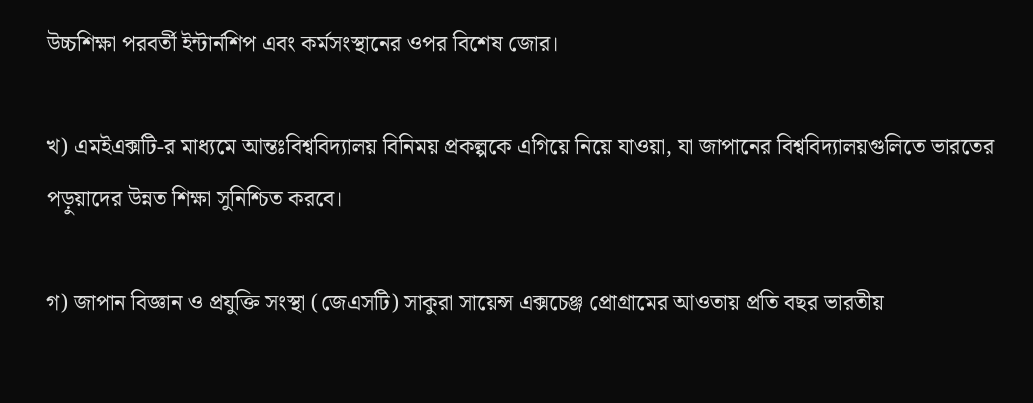উচ্চশিক্ষা পরবর্তী ইন্টার্নশিপ এবং কর্মসংস্থানের ওপর বিশেষ জোর।

খ) এমইএক্সটি-র মাধ্যমে আন্তঃবিশ্ববিদ্যালয় বিনিময় প্রকল্পকে এগিয়ে নিয়ে যাওয়া, যা জাপানের বিশ্ববিদ্যালয়গুলিতে ভারতের পড়ুয়াদের উন্নত শিক্ষা সুনিশ্চিত করবে।

গ) জাপান বিজ্ঞান ও প্রযুক্তি সংস্থা (জেএসটি) সাকুরা সায়েন্স এক্সচেঞ্জ প্রোগ্রামের আওতায় প্রতি বছর ভারতীয়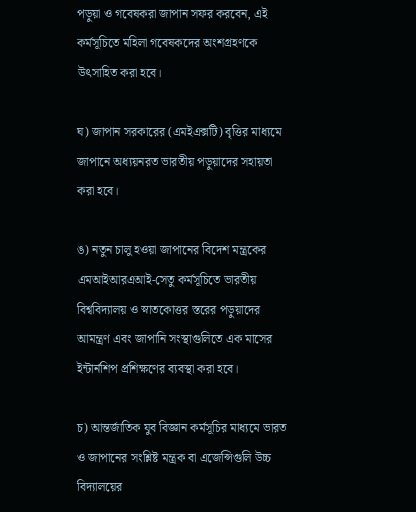পড়ুয়া ও গবেষকরা জাপান সফর করবেন, এই কর্মসূচিতে মহিলা গবেষকদের অংশগ্রহণকে উৎসাহিত করা হবে।

ঘ) জাপান সরকারের (এমইএক্সটি) বৃত্তির মাধ্যমে জাপানে অধ্যয়নরত ভারতীয় পড়ুয়াদের সহায়তা করা হবে।

ঙ) নতুন চালু হওয়া জাপানের বিদেশ মন্ত্রকের এমআইআরএআই-সেতু কর্মসূচিতে ভারতীয় বিশ্ববিদ্যালয় ও স্নাতকোত্তর স্তরের পড়ুয়াদের আমন্ত্রণ এবং জাপানি সংস্থাগুলিতে এক মাসের ইন্টার্নশিপ প্রশিক্ষণের ব্যবস্থা করা হবে।

চ) আন্তর্জাতিক যুব বিজ্ঞান কর্মসূচির মাধ্যমে ভারত ও জাপানের সংশ্লিষ্ট মন্ত্রক বা এজেন্সিগুলি উচ্চ বিদ্যালয়ের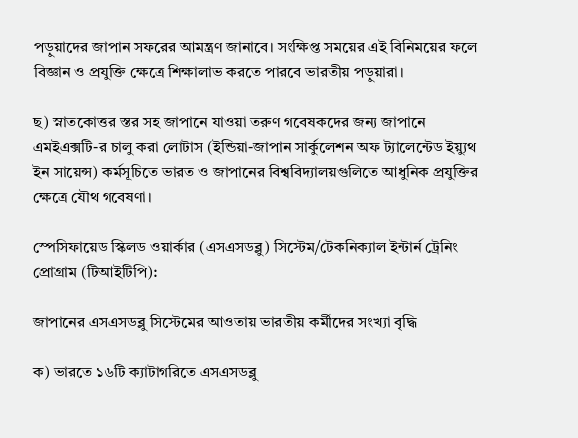পড়ুয়াদের জাপান সফরের আমন্ত্রণ জানাবে। সংক্ষিপ্ত সময়ের এই বিনিময়ের ফলে বিজ্ঞান ও প্রযুক্তি ক্ষেত্রে শিক্ষালাভ করতে পারবে ভারতীয় পড়ুয়ারা।

ছ) স্নাতকোত্তর স্তর সহ জাপানে যাওয়া তরুণ গবেষকদের জন্য জাপানে এমইএক্সটি-র চালু করা লোটাস (ইন্ডিয়া-জাপান সার্কুলেশন অফ ট্যালেন্টেড ইয়্যুথ ইন সায়েন্স) কর্মসূচিতে ভারত ও জাপানের বিশ্ববিদ্যালয়গুলিতে আধুনিক প্রযুক্তির ক্ষেত্রে যৌথ গবেষণা।

স্পেসিফায়েড স্কিলড ওয়ার্কার (এসএসডব্লু) সিস্টেম/টেকনিক্যাল ইন্টার্ন ট্রেনিং প্রোগ্রাম (টিআইটিপি):

জাপানের এসএসডব্লু সিস্টেমের আওতায় ভারতীয় কর্মীদের সংখ্যা বৃদ্ধি

ক) ভারতে ১৬টি ক্যাটাগরিতে এসএসডব্লু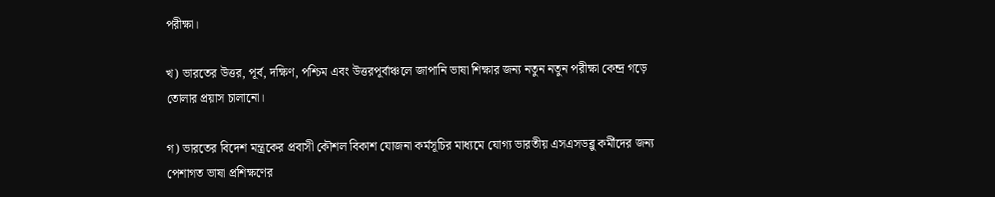পরীক্ষা।

খ) ভারতের উত্তর, পূর্ব, দক্ষিণ, পশ্চিম এবং উত্তরপূর্বাঞ্চলে জাপানি ভাষা শিক্ষার জন্য নতুন নতুন পরীক্ষা কেন্দ্র গড়ে তোলার প্রয়াস চালানো।

গ) ভারতের বিদেশ মন্ত্রকের প্রবাসী কৌশল বিকাশ যোজনা কর্মসূচির মাধ্যমে যোগ্য ভারতীয় এসএসডব্লু কর্মীদের জন্য পেশাগত ভাষা প্রশিক্ষণের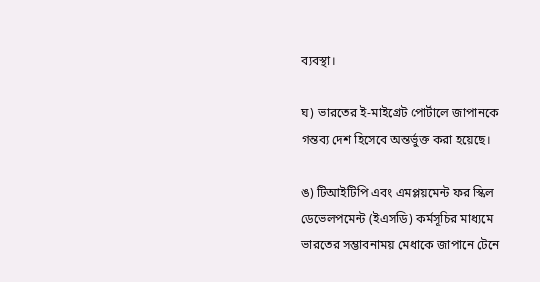ব্যবস্থা।

ঘ) ভারতের ই-মাইগ্রেট পোর্টালে জাপানকে গন্তব্য দেশ হিসেবে অন্তর্ভুক্ত করা হয়েছে।

ঙ) টিআইটিপি এবং এমপ্লয়মেন্ট ফর স্কিল ডেভেলপমেন্ট (ইএসডি) কর্মসূচির মাধ্যমে ভারতের সম্ভাবনাময় মেধাকে জাপানে টেনে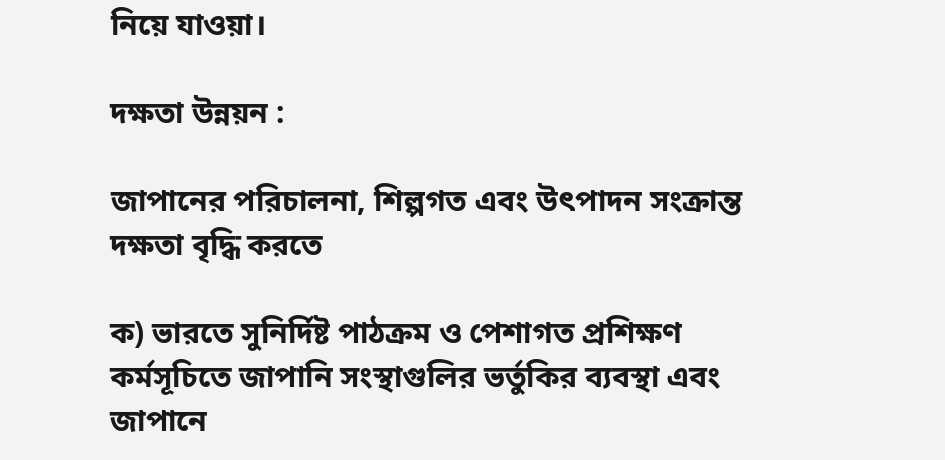নিয়ে যাওয়া।

দক্ষতা উন্নয়ন :

জাপানের পরিচালনা, শিল্পগত এবং উৎপাদন সংক্রান্ত দক্ষতা বৃদ্ধি করতে

ক) ভারতে সুনির্দিষ্ট পাঠক্রম ও পেশাগত প্রশিক্ষণ কর্মসূচিতে জাপানি সংস্থাগুলির ভর্তুকির ব্যবস্থা এবং জাপানে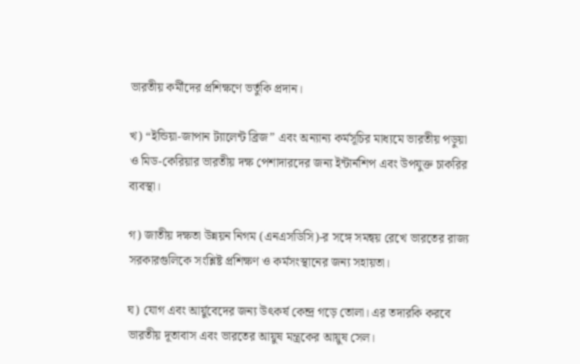ভারতীয় কর্মীদের প্রশিক্ষণে ভর্তুকি প্রদান।

খ) “ইন্ডিয়া-জাপান ট্যালেন্ট ব্রিজ” এবং অন্যান্য কর্মসূচির মাধ্যমে ভারতীয় পড়ুয়া ও মিড-কেরিয়ার ভারতীয় দক্ষ পেশাদারদের জন্য ইন্টার্নশিপ এবং উপযুক্ত চাকরির ব্যবস্থা।

গ) জাতীয় দক্ষতা উন্নয়ন নিগম (এনএসডিসি)-র সঙ্গে সমন্বয় রেখে ভারতের রাজ্য সরকারগুলিকে সংশ্লিষ্ট প্রশিক্ষণ ও কর্মসংস্থানের জন্য সহায়তা।

ঘ) যোগ এবং আর্য়ুবেদের জন্য উৎকর্ষ কেন্দ্র গড়ে তোলা। এর তদারকি করবে ভারতীয় দূতাবাস এবং ভারতের আয়ুষ মন্ত্রকের আয়ুষ সেল।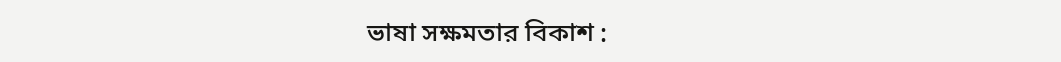ভাষা সক্ষমতার বিকাশ :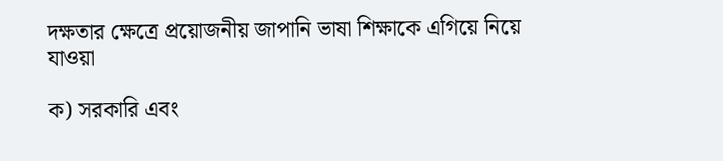দক্ষতার ক্ষেত্রে প্রয়োজনীয় জাপানি ভাষা শিক্ষাকে এগিয়ে নিয়ে যাওয়া

ক) সরকারি এবং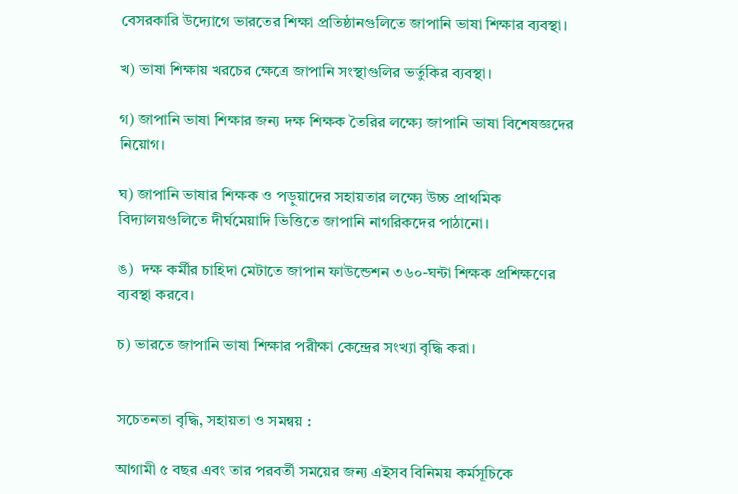বেসরকারি উদ্যোগে ভারতের শিক্ষা প্রতিষ্ঠানগুলিতে জাপানি ভাষা শিক্ষার ব্যবস্থা।

খ) ভাষা শিক্ষায় খরচের ক্ষেত্রে জাপানি সংস্থাগুলির ভর্তুকির ব্যবস্থা।

গ) জাপানি ভাষা শিক্ষার জন্য দক্ষ শিক্ষক তৈরির লক্ষ্যে জাপানি ভাষা বিশেষজ্ঞদের নিয়োগ।

ঘ) জাপানি ভাষার শিক্ষক ও পড়ুয়াদের সহায়তার লক্ষ্যে উচ্চ প্রাথমিক বিদ্যালয়গুলিতে দীর্ঘমেয়াদি ভিত্তিতে জাপানি নাগরিকদের পাঠানো।

ঙ)  দক্ষ কর্মীর চাহিদা মেটাতে জাপান ফাউন্ডেশন ৩৬০-ঘন্টা শিক্ষক প্রশিক্ষণের ব্যবস্থা করবে।

চ) ভারতে জাপানি ভাষা শিক্ষার পরীক্ষা কেন্দ্রের সংখ্যা বৃদ্ধি করা।


সচেতনতা বৃদ্ধি, সহায়তা ও সমন্বয় :

আগামী ৫ বছর এবং তার পরবর্তী সময়ের জন্য এইসব বিনিময় কর্মসূচিকে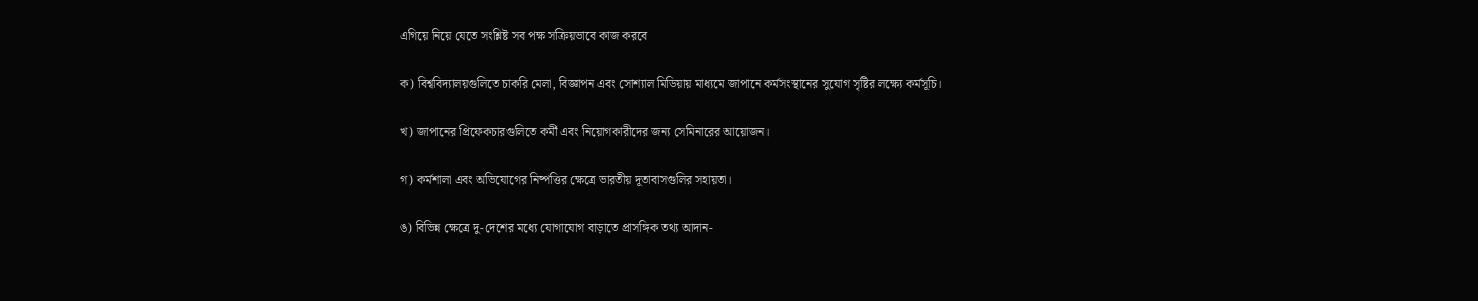এগিয়ে নিয়ে যেতে সংশ্লিষ্ট সব পক্ষ সক্রিয়ভাবে কাজ করবে

ক) বিশ্ববিদ্যালয়গুলিতে চাকরি মেলা, বিজ্ঞাপন এবং সোশ্যাল মিডিয়ায় মাধ্যমে জাপানে কর্মসংস্থানের সুযোগ সৃষ্টির লক্ষ্যে কর্মসূচি।

খ) জাপানের প্রিফেকচারগুলিতে কর্মী এবং নিয়োগকারীদের জন্য সেমিনারের আয়োজন।

গ) কর্মশালা এবং অভিযোগের নিষ্পত্তির ক্ষেত্রে ভারতীয় দূতাবাসগুলির সহায়তা।

ঙ) বিভিন্ন ক্ষেত্রে দু-দেশের মধ্যে যোগাযোগ বাড়াতে প্রাসঙ্গিক তথ্য আদান-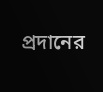প্রদানের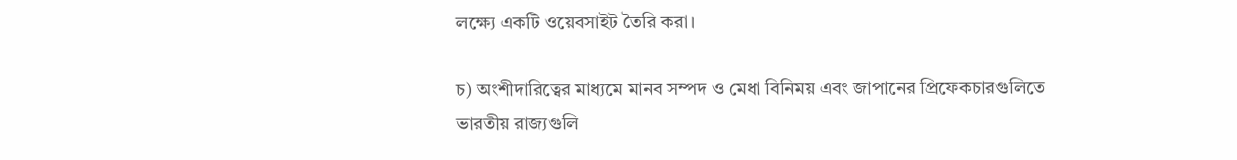লক্ষ্যে একটি ওয়েবসাইট তৈরি করা।

চ) অংশীদারিত্বের মাধ্যমে মানব সম্পদ ও মেধা বিনিময় এবং জাপানের প্রিফেকচারগুলিতে ভারতীয় রাজ্যগুলি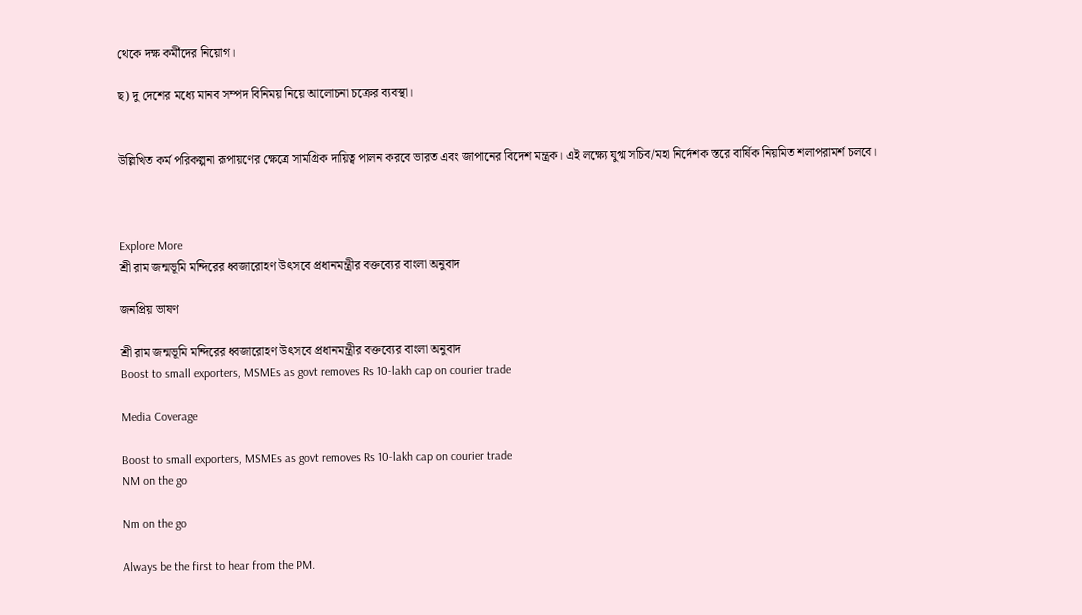থেকে দক্ষ কর্মীদের নিয়োগ।

ছ) দু দেশের মধ্যে মানব সম্পদ বিনিময় নিয়ে আলোচনা চক্রের ব্যবস্থা।


উল্লিখিত কর্ম পরিকল্পনা রূপায়ণের ক্ষেত্রে সামগ্রিক দায়িত্ব পালন করবে ভারত এবং জাপানের বিদেশ মন্ত্রক। এই লক্ষ্যে যুগ্ম সচিব/মহা নির্দেশক স্তরে বার্ষিক নিয়মিত শলাপরামর্শ চলবে।



Explore More
শ্রী রাম জন্মভূমি মন্দিরের ধ্বজারোহণ উৎসবে প্রধানমন্ত্রীর বক্তব্যের বাংলা অনুবাদ

জনপ্রিয় ভাষণ

শ্রী রাম জন্মভূমি মন্দিরের ধ্বজারোহণ উৎসবে প্রধানমন্ত্রীর বক্তব্যের বাংলা অনুবাদ
Boost to small exporters, MSMEs as govt removes Rs 10-lakh cap on courier trade

Media Coverage

Boost to small exporters, MSMEs as govt removes Rs 10-lakh cap on courier trade
NM on the go

Nm on the go

Always be the first to hear from the PM.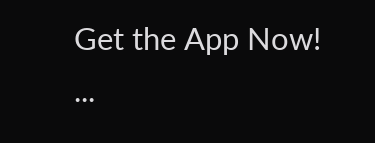Get the App Now!
...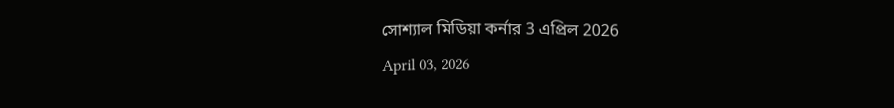সোশ্যাল মিডিয়া কর্নার 3 এপ্রিল 2026
April 03, 2026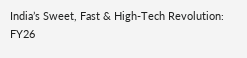India’s Sweet, Fast & High-Tech Revolution: FY26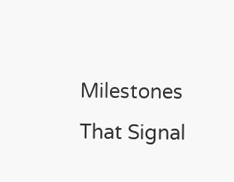Milestones That Signal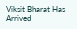Viksit Bharat Has Arrived